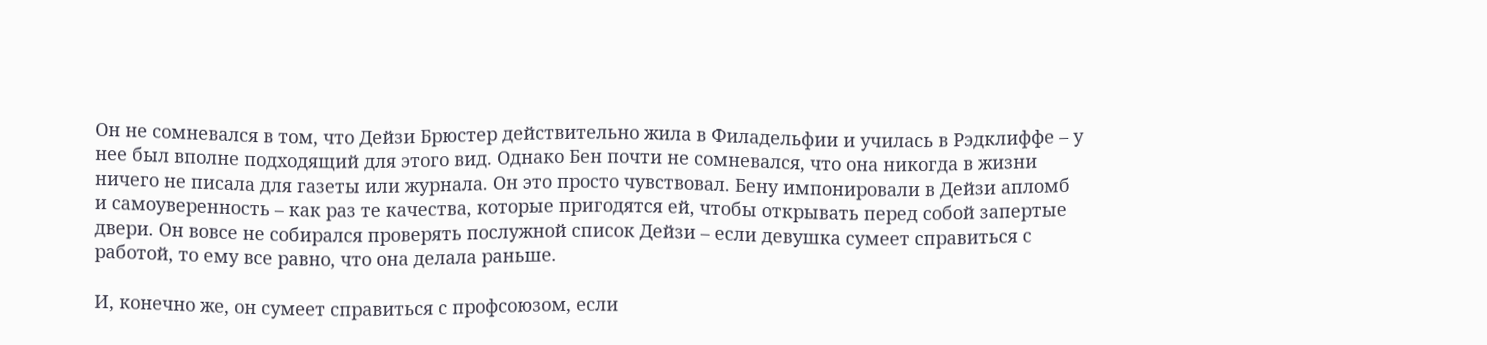Он не сомневался в том, что Дейзи Брюстер действительно жила в Филадельфии и училась в Рэдклиффе – у нее был вполне подходящий для этого вид. Однако Бен почти не сомневался, что она никогда в жизни ничего не писала для газеты или журнала. Он это просто чувствовал. Бену импонировали в Дейзи апломб и самоуверенность – как раз те качества, которые пригодятся ей, чтобы открывать перед собой запертые двери. Он вовсе не собирался проверять послужной список Дейзи – если девушка сумеет справиться с работой, то ему все равно, что она делала раньше.

И, конечно же, он сумеет справиться с профсоюзом, если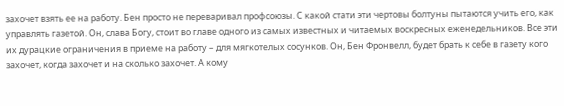захочет взять ее на работу. Бен просто не переваривал профсоюзы. С какой стати эти чертовы болтуны пытаются учить его, как управлять газетой. Он, слава Богу, стоит во главе одного из самых известных и читаемых воскресных еженедельников. Все эти их дурацкие ограничения в приеме на работу – для мягкотелых сосунков. Он, Бен Фронвелл, будет брать к себе в газету кого захочет, когда захочет и на сколько захочет. А кому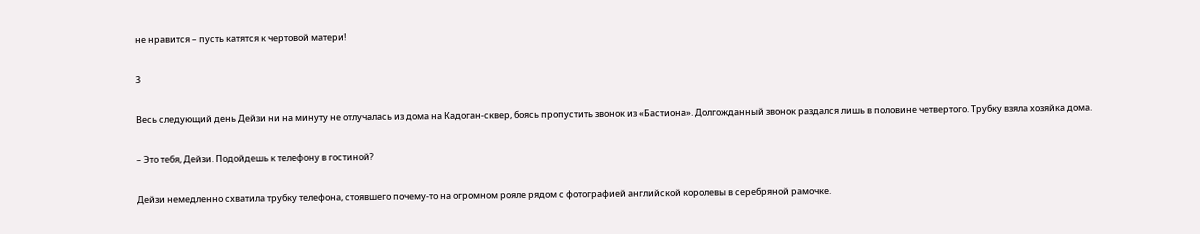не нравится – пусть катятся к чертовой матери!

3

Весь следующий день Дейзи ни на минуту не отлучалась из дома на Кадоган-сквер, боясь пропустить звонок из «Бастиона». Долгожданный звонок раздался лишь в половине четвертого. Трубку взяла хозяйка дома.

– Это тебя, Дейзи. Подойдешь к телефону в гостиной?

Дейзи немедленно схватила трубку телефона, стоявшего почему-то на огромном рояле рядом с фотографией английской королевы в серебряной рамочке.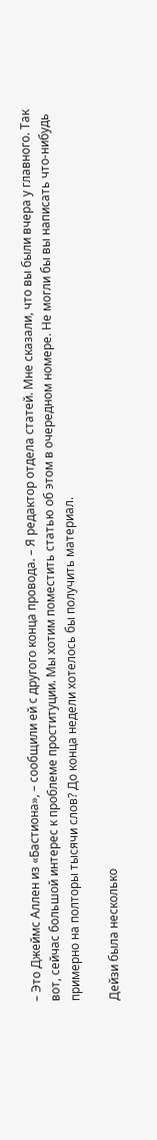– Это Джеймс Аллен из «Бастиона», – сообщили ей с другого конца провода. – Я редактор отдела статей. Мне сказали, что вы были вчера у главного. Так вот, сейчас большой интерес к проблеме проституции. Мы хотим поместить статью об этом в очередном номере. Не могли бы вы написать что-нибудь примерно на полторы тысячи слов? До конца недели хотелось бы получить материал.

Дейзи была несколько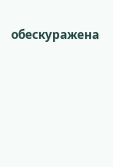обескуражена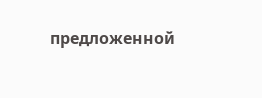предложенной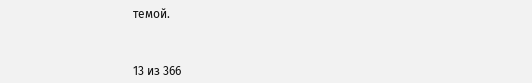темой.



13 из 366